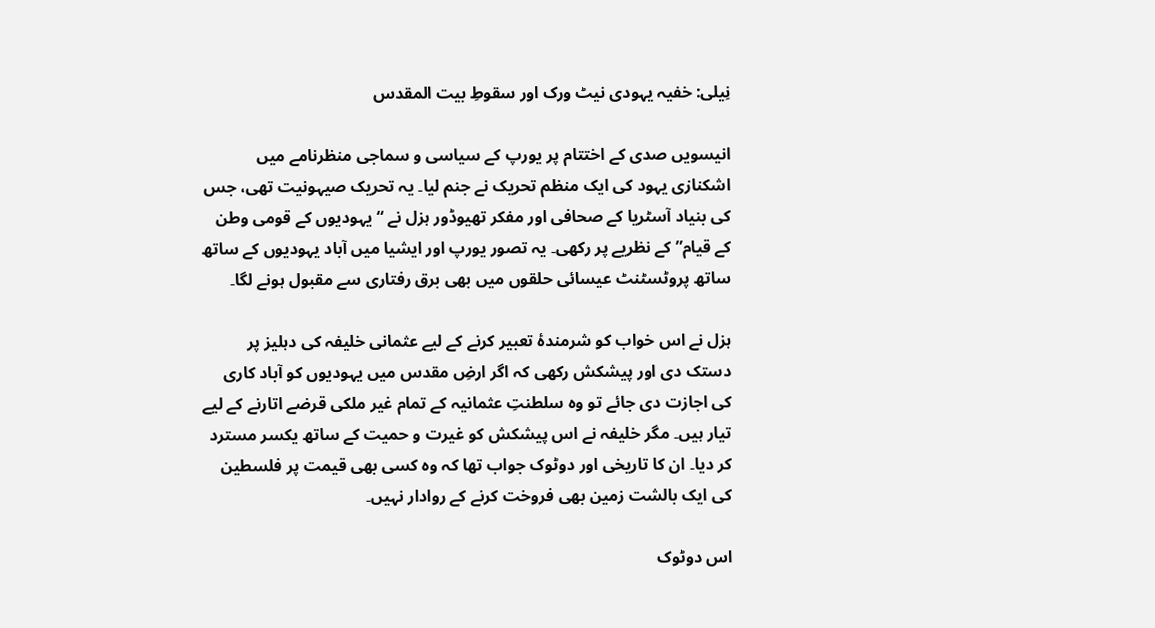نِیلی: خفیہ یہودی نیٹ ورک اور سقوطِ بیت المقدس

انیسویں صدی کے اختتام پر یورپ کے سیاسی و سماجی منظرنامے میں اشکنازی یہود کی ایک منظم تحریک نے جنم لیا۔ یہ تحریک صیہونیت تھی، جس کی بنیاد آسٹریا کے صحافی اور مفکر تھیوڈور ہزل نے “یہودیوں کے قومی وطن کے قیام” کے نظریے پر رکھی۔ یہ تصور یورپ اور ایشیا میں آباد یہودیوں کے ساتھ ساتھ پروٹسٹنٹ عیسائی حلقوں میں بھی برق رفتاری سے مقبول ہونے لگا۔

ہزل نے اس خواب کو شرمندۂ تعبیر کرنے کے لیے عثمانی خلیفہ کی دہلیز پر دستک دی اور پیشکش رکھی کہ اگر ارضِ مقدس میں یہودیوں کو آباد کاری کی اجازت دی جائے تو وہ سلطنتِ عثمانیہ کے تمام غیر ملکی قرضے اتارنے کے لیے تیار ہیں۔ مگر خلیفہ نے اس پیشکش کو غیرت و حمیت کے ساتھ یکسر مسترد کر دیا۔ ان کا تاریخی اور دوٹوک جواب تھا کہ وہ کسی بھی قیمت پر فلسطین کی ایک بالشت زمین بھی فروخت کرنے کے روادار نہیں۔

اس دوٹوک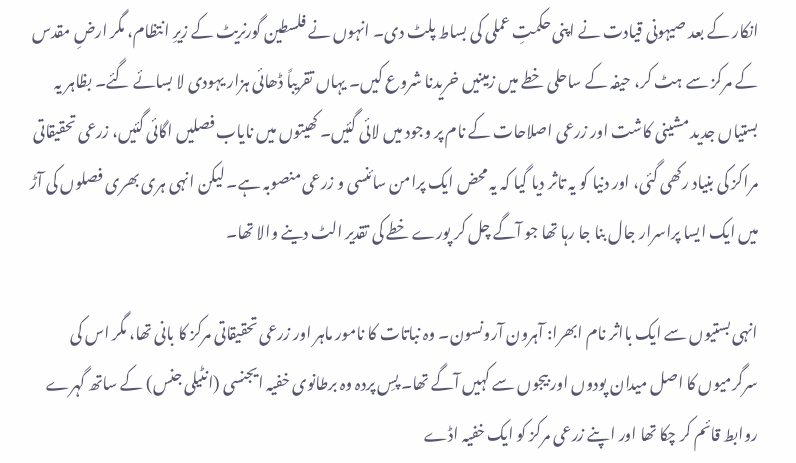انکار کے بعد صیہونی قیادت نے اپنی حکمتِ عملی کی بساط پلٹ دی۔ انہوں نے فلسطین گورنریٹ کے زیرِ انتظام، مگر ارضِ مقدس کے مرکز سے ہٹ کر، حیفہ کے ساحلی خطے میں زمینیں خریدنا شروع کیں۔ یہاں تقریباً ڈھائی ہزار یہودی لا بسائے گئے۔ بظاہر یہ بستیاں جدید مشینی کاشت اور زرعی اصلاحات کے نام پر وجود میں لائی گئیں۔ کھیتوں میں نایاب فصلیں اگائی گئیں، زرعی تحقیقاتی مراکز کی بنیاد رکھی گئی، اور دنیا کو یہ تاثر دیا گیا کہ یہ محض ایک پرامن سائنسی و زرعی منصوبہ ہے۔ لیکن انہی ہری بھری فصلوں کی آڑ میں ایک ایسا پراسرار جال بنا جا رہا تھا جو آگے چل کر پورے خطے کی تقدیر الٹ دینے والا تھا۔

انہی بستیوں سے ایک بااثر نام ابھرا: آہرون آرونسون۔ وہ نباتات کا نامور ماہر اور زرعی تحقیقاتی مرکز کا بانی تھا، مگر اس کی سرگرمیوں کا اصل میدان پودوں اور بیجوں سے کہیں آگے تھا۔ پسِ پردہ وہ برطانوی خفیہ ایجنسی (انٹیلی جنس) کے ساتھ گہرے روابط قائم کر چکا تھا اور اپنے زرعی مرکز کو ایک خفیہ اڈے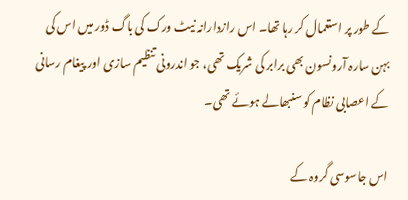کے طور پر استعمال کر رہا تھا۔ اس رازدارانہ نیٹ ورک کی باگ ڈور میں اس کی بہن سارہ آرونسون بھی برابر کی شریک تھی، جو اندرونی تنظیم سازی اور پیغام رسانی کے اعصابی نظام کو سنبھالے ہوئے تھی۔

اس جاسوسی گروہ کے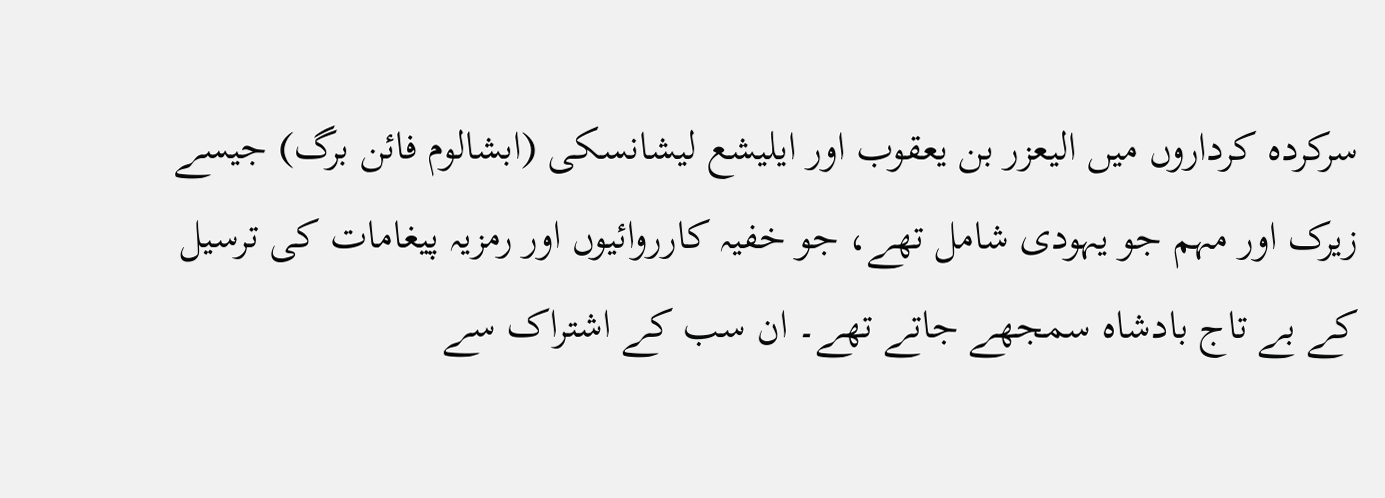سرکردہ کرداروں میں الیعزر بن یعقوب اور ایلیشع لیشانسکی (ابشالوم فائن برگ) جیسے زیرک اور مہم جو یہودی شامل تھے، جو خفیہ کارروائیوں اور رمزیہ پیغامات کی ترسیل کے بے تاج بادشاہ سمجھے جاتے تھے۔ ان سب کے اشتراک سے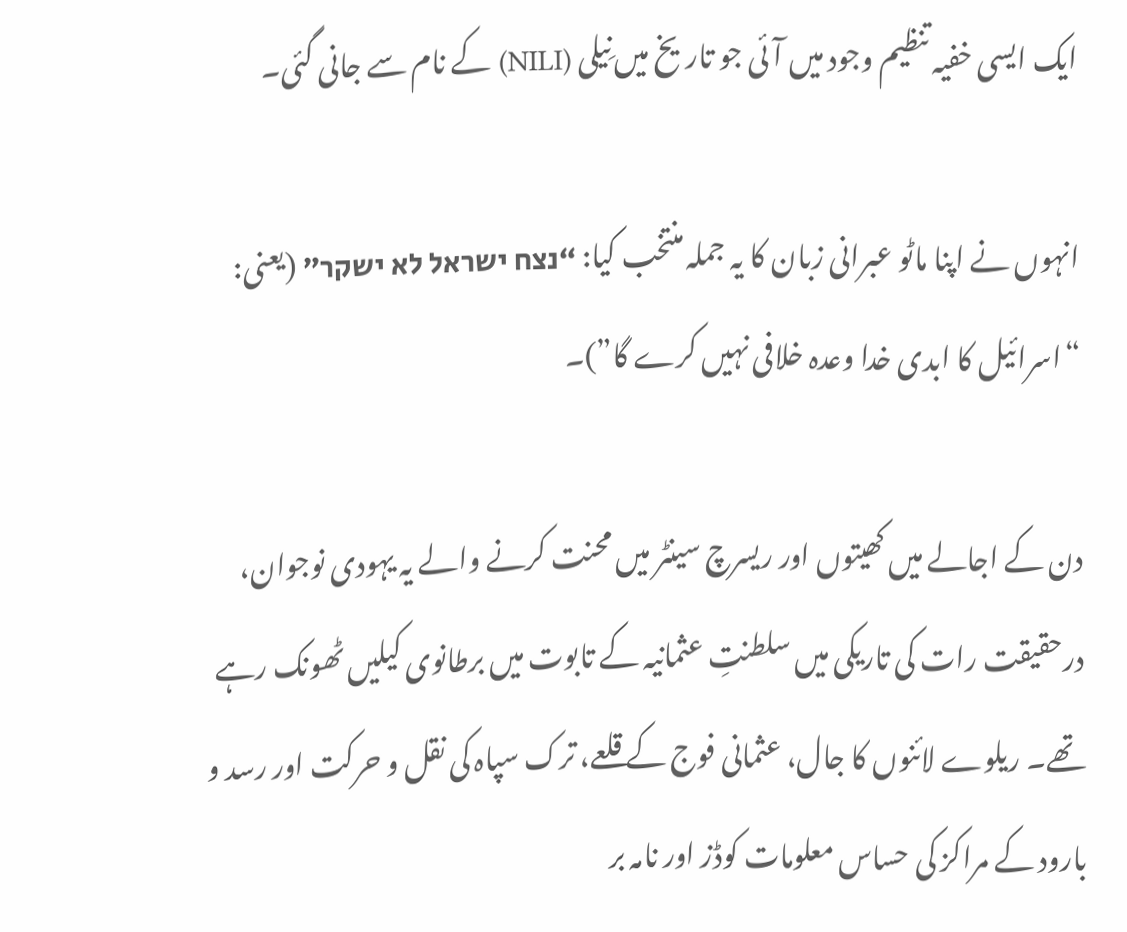ایک ایسی خفیہ تنظیم وجود میں آئی جو تاریخ میں نِیلی (NILI) کے نام سے جانی گئی۔

انہوں نے اپنا ماٹو عبرانی زبان کا یہ جملہ منتخب کیا: “נצח ישראל לא ישקר” (یعنی: “اسرائیل کا ابدی خدا وعدہ خلافی نہیں کرے گا”)۔

دن کے اجالے میں کھیتوں اور ریسرچ سینٹر میں محنت کرنے والے یہ یہودی نوجوان، درحقیقت رات کی تاریکی میں سلطنتِ عثمانیہ کے تابوت میں برطانوی کیلیں ٹھونک رہے تھے۔ ریلوے لائنوں کا جال، عثمانی فوج کے قلعے، ترک سپاہ کی نقل و حرکت اور رسد و بارود کے مراکز کی حساس معلومات کوڈز اور نامہ بر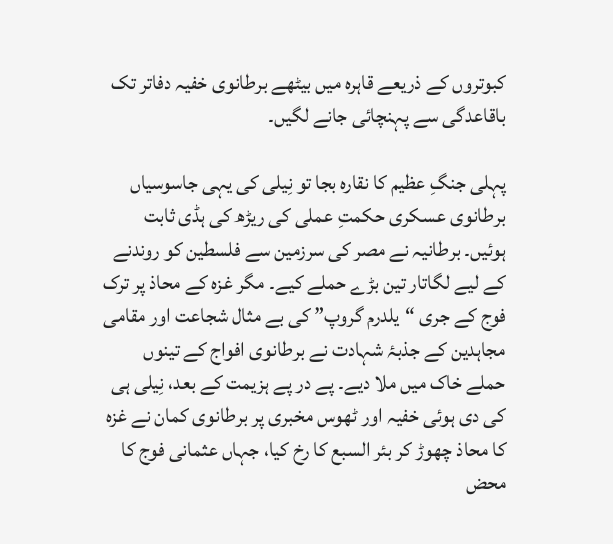کبوتروں کے ذریعے قاہرہ میں بیٹھے برطانوی خفیہ دفاتر تک باقاعدگی سے پہنچائی جانے لگیں۔

پہلی جنگِ عظیم کا نقارہ بجا تو نِیلی کی یہی جاسوسیاں برطانوی عسکری حکمتِ عملی کی ریڑھ کی ہڈی ثابت ہوئیں۔ برطانیہ نے مصر کی سرزمین سے فلسطین کو روندنے کے لیے لگاتار تین بڑے حملے کیے۔ مگر غزہ کے محاذ پر ترک فوج کے جری “یلدرم گروپ” کی بے مثال شجاعت اور مقامی مجاہدین کے جذبۂ شہادت نے برطانوی افواج کے تینوں حملے خاک میں ملا دیے۔ پے در پے ہزیمت کے بعد، نِیلی ہی کی دی ہوئی خفیہ اور ٹھوس مخبری پر برطانوی کمان نے غزہ کا محاذ چھوڑ کر بئر السبع کا رخ کیا، جہاں عثمانی فوج کا محض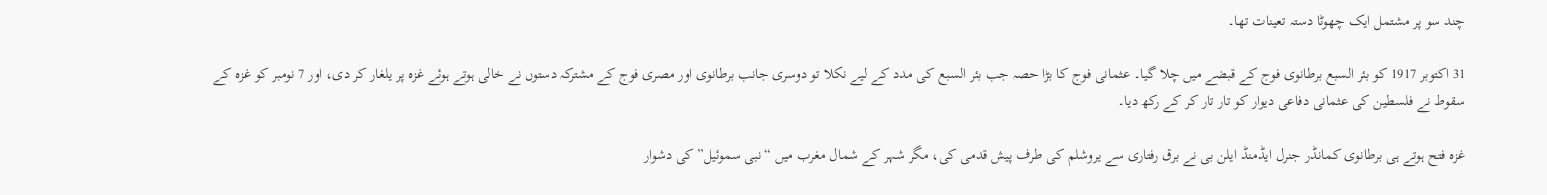چند سو پر مشتمل ایک چھوٹا دستہ تعینات تھا۔

31 اکتوبر 1917 کو بئر السبع برطانوی فوج کے قبضے میں چلا گیا۔ عثمانی فوج کا بڑا حصہ جب بئر السبع کی مدد کے لیے نکلا تو دوسری جانب برطانوی اور مصری فوج کے مشترکہ دستوں نے خالی ہوتے ہوئے غزہ پر یلغار کر دی، اور 7 نومبر کو غزہ کے سقوط نے فلسطین کی عثمانی دفاعی دیوار کو تار تار کر کے رکھ دیا۔

غزہ فتح ہوتے ہی برطانوی کمانڈر جنرل ایڈمنڈ ایلن بی نے برق رفتاری سے یروشلم کی طرف پیش قدمی کی، مگر شہر کے شمال مغرب میں “نبی سموئیل” کی دشوار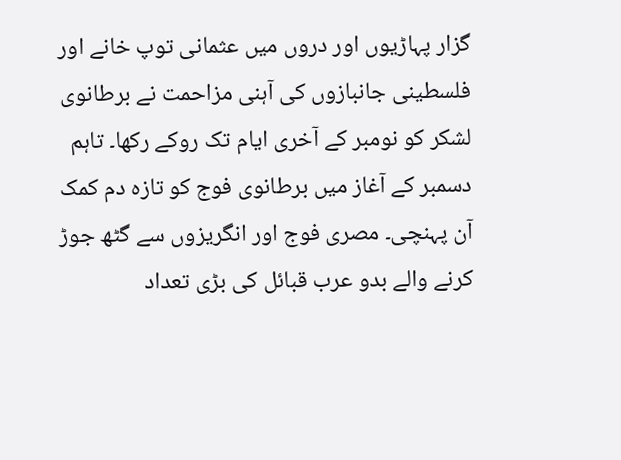گزار پہاڑیوں اور دروں میں عثمانی توپ خانے اور فلسطینی جانبازوں کی آہنی مزاحمت نے برطانوی لشکر کو نومبر کے آخری ایام تک روکے رکھا۔ تاہم دسمبر کے آغاز میں برطانوی فوج کو تازہ دم کمک آن پہنچی۔ مصری فوج اور انگریزوں سے گٹھ جوڑ کرنے والے بدو عرب قبائل کی بڑی تعداد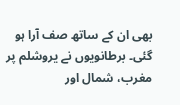بھی ان کے ساتھ صف آرا ہو گئی۔ برطانویوں نے یروشلم پر مغرب، شمال اور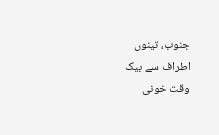جنوب، تینوں اطراف سے بیک وقت خونی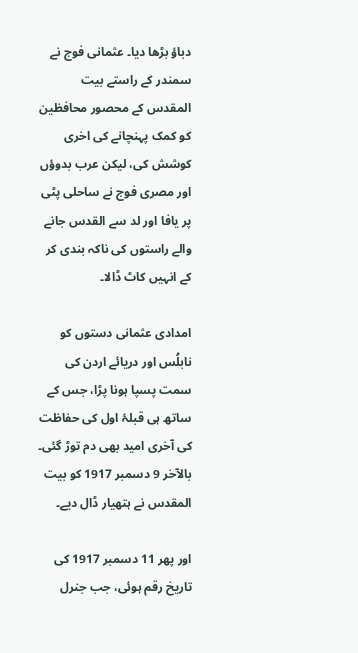دباؤ بڑھا دیا۔ عثمانی فوج نے سمندر کے راستے بیت المقدس کے محصور محافظین کو کمک پہنچانے کی اخری کوشش کی، لیکن عرب بدوؤں اور مصری فوج نے ساحلی پٹی پر یافا اور لد سے القدس جانے والے راستوں کی ناکہ بندی کر کے انہیں کاٹ ڈالا۔

امدادی عثمانی دستوں کو نابلُس اور دریائے اردن کی سمت پسپا ہونا پڑا، جس کے ساتھ ہی قبلۂ اول کی حفاظت کی آخری امید بھی دم توڑ گئی۔ بالآخر 9 دسمبر 1917 کو بیت المقدس نے ہتھیار ڈال دیے۔

اور پھر 11 دسمبر 1917 کی تاریخ رقم ہوئی، جب جنرل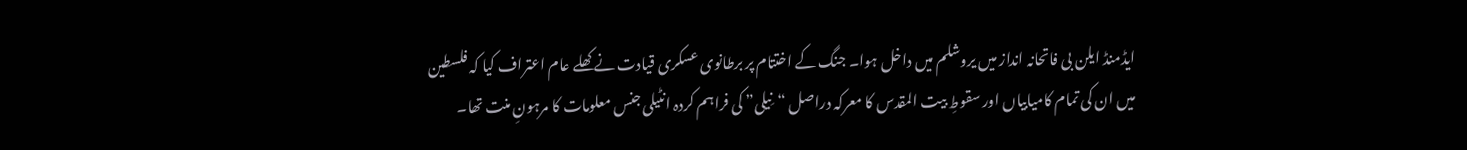ایڈمنڈ ایلن بی فاتحانہ انداز میں یروشلم میں داخل ہوا۔ جنگ کے اختتام پر برطانوی عسکری قیادت نے کھلے عام اعتراف کیا کہ فلسطین میں ان کی تمام کامیابیاں اور سقوطِ بیت المقدس کا معرکہ دراصل “نِیلی” کی فراہم کردہ انٹیلی جنس معلومات کا مرہونِ منت تھا۔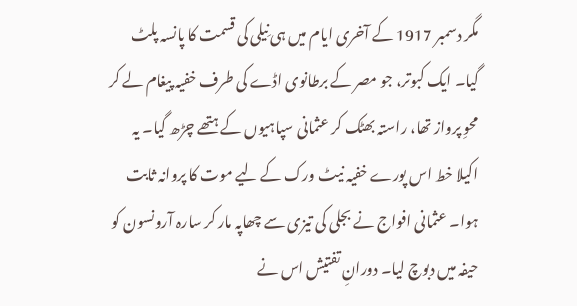مگر دسمبر 1917 کے آخری ایام میں ہی نِیلی کی قسمت کا پانسہ پلٹ گیا۔ ایک کبوتر، جو مصر کے برطانوی اڈے کی طرف خفیہ پیغام لے کر محوِ پرواز تھا، راستہ بھٹک کر عثمانی سپاہیوں کے ہتھے چڑھ گیا۔ یہ اکیلا خط اس پورے خفیہ نیٹ ورک کے لیے موت کا پروانہ ثابت ہوا۔ عثمانی افواج نے بجلی کی تیزی سے چھاپہ مار کر سارہ آرونسون کو حیفہ میں دبوچ لیا۔ دورانِ تفتیش اس نے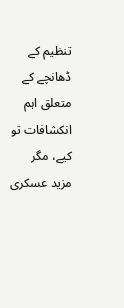تنظیم کے ڈھانچے کے متعلق اہم انکشافات تو کیے، مگر مزید عسکری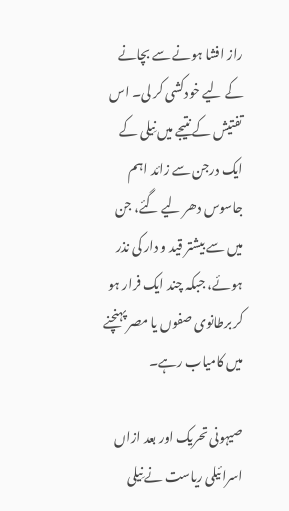راز افشا ہونے سے بچانے کے لیے خودکشی کر لی۔ اس تفتیش کے نتیجے میں نِیلی کے ایک درجن سے زائد اہم جاسوس دھر لیے گئے، جن میں سے بیشتر قید و دار کی نذر ہوئے، جبکہ چند ایک فرار ہو کر برطانوی صفوں یا مصر پہنچنے میں کامیاب رہے۔

صیہونی تحریک اور بعد ازاں اسرائیلی ریاست نے نِیلی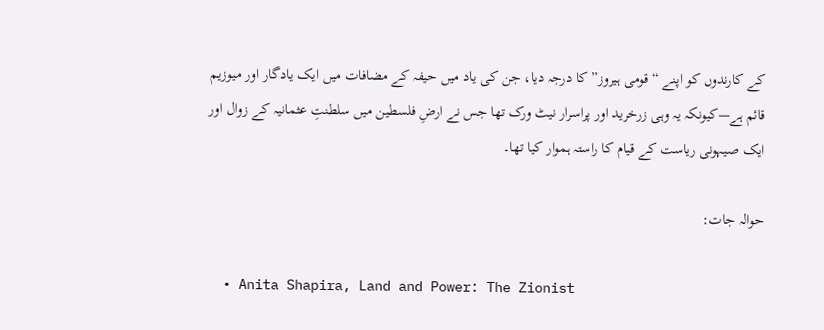کے کارندوں کو اپنے “قومی ہیروز” کا درجہ دیا، جن کی یاد میں حیفہ کے مضافات میں ایک یادگار اور میوزیم قائم ہے—کیونکہ یہ وہی زرخرید اور پراسرار نیٹ ورک تھا جس نے ارضِ فلسطین میں سلطنتِ عثمانیہ کے زوال اور ایک صیہونی ریاست کے قیام کا راستہ ہموار کیا تھا۔

حوالہ جات:

  • Anita Shapira, Land and Power: The Zionist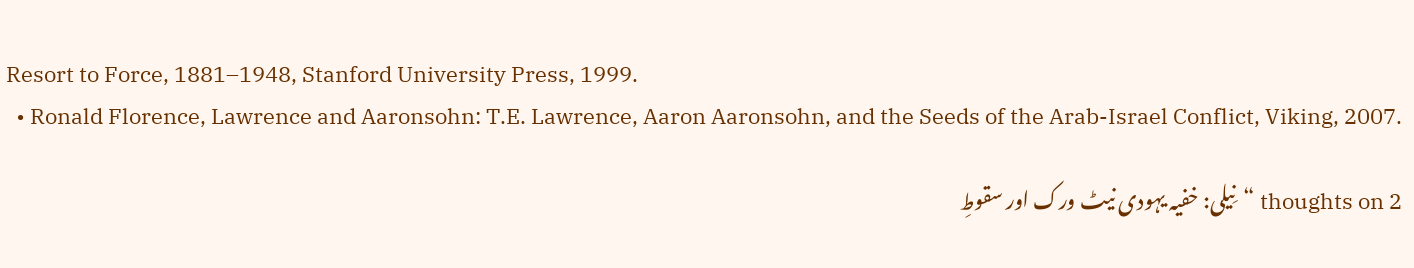Resort to Force, 1881–1948, Stanford University Press, 1999.
  • Ronald Florence, Lawrence and Aaronsohn: T.E. Lawrence, Aaron Aaronsohn, and the Seeds of the Arab-Israel Conflict, Viking, 2007.

2 thoughts on “نِیلی: خفیہ یہودی نیٹ ورک اور سقوطِ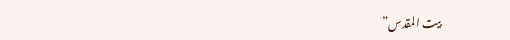بیت المقدس”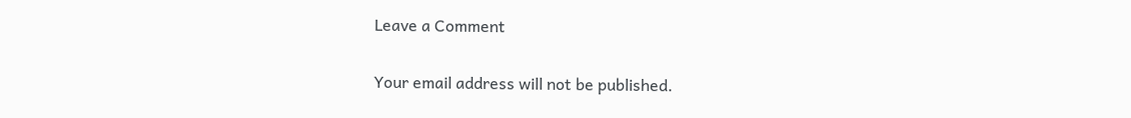Leave a Comment

Your email address will not be published.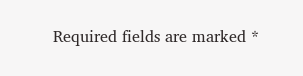Required fields are marked *